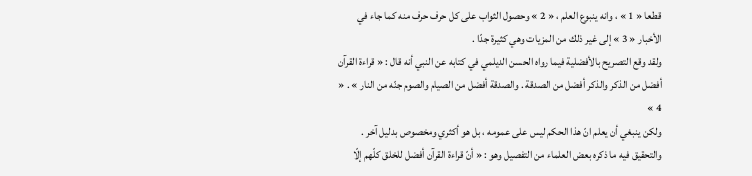قطعا « 1 » ، وانه ينبوع العلم ، « 2 » وحصول الثواب على كل حرف حرف منه كما جاء في الأخبار « 3 » إلى غير ذلك من المزيات وهي كثيرة جدّا .
ولقد وقع التصريح بالأفضلية فيما رواه الحسن الديلمي في كتابه عن النبي أنه قال : « قراءة القرآن أفضل من الذكر والذكر أفضل من الصدقة . والصدقة أفضل من الصيام والصوم جنّه من النار » . « 4 »
ولكن ينبغي أن يعلم انّ هذا الحكم ليس على عمومه ، بل هو أكثري ومخصوص بدليل آخر .
والتحقيق فيه ما ذكره بعض العلماء من التفصيل وهو : « أنّ قراءة القرآن أفضل للخلق كلّهم إلّا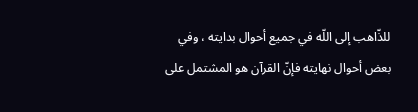للذّاهب إلى اللّه في جميع أحوال بدايته ، وفي بعض أحوال نهايته فإنّ القرآن هو المشتمل على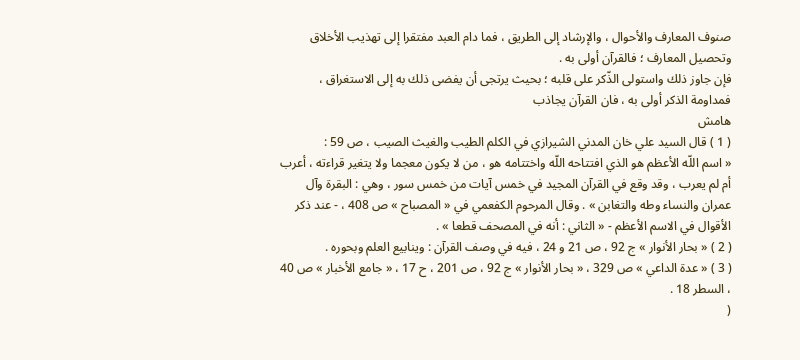صنوف المعارف والأحوال ، والإرشاد إلى الطريق ، فما دام العبد مفتقرا إلى تهذيب الأخلاق وتحصيل المعارف ؛ فالقرآن أولى به .
فإن جاوز ذلك واستولى الذّكر على قلبه ؛ بحيث يرتجى أن يفضى ذلك به إلى الاستغراق ، فمداومة الذكر أولى به ، فان القرآن يجاذب
هامش
( 1 ) قال السيد علي خان المدني الشيرازي في الكلم الطيب والغيث الصيب ، ص 59 :
« اسم اللّه الأعظم هو الذي افتتاحه اللّه واختتامه هو ، من لا يكون معجما ولا يتغير قراءته ، أعرب أم لم يعرب ، وقد وقع في القرآن المجيد في خمس آيات من خمس سور ، وهي : البقرة وآل عمران والنساء وطه والتغابن » . وقال المرحوم الكفعمي في « المصباح » ص 408 ، - عند ذكر الأقوال في الاسم الأعظم - « الثاني : أنه في المصحف قطعا » .
( 2 ) « بحار الأنوار » ج 92 ، ص 21 و 24 ، فيه في وصف القرآن : وينابيع العلم وبحوره .
( 3 ) « عدة الداعي » ص 329 ، « بحار الأنوار » ج 92 ، ص 201 ، ح 17 ، « جامع الأخبار » ص 40 ، السطر 18 .
(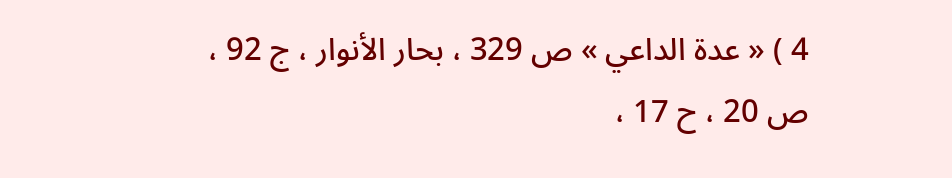4 ) « عدة الداعي » ص 329 ، بحار الأنوار ، ج 92 ، ص 20 ، ح 17 ،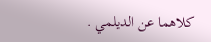كلاهما عن الديلمي .